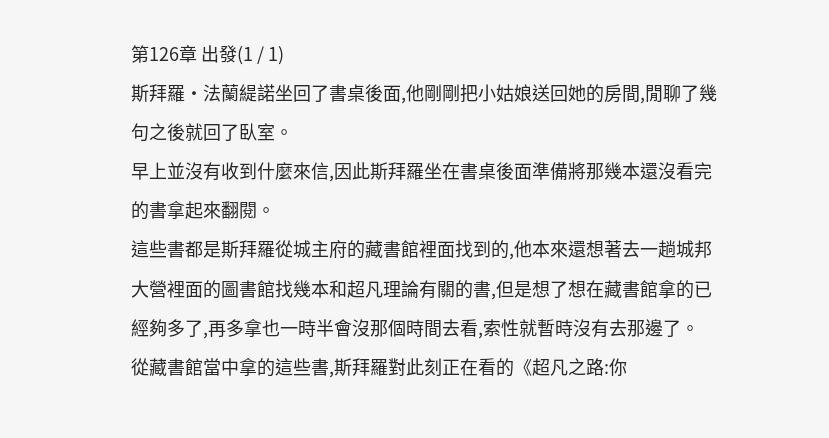第126章 出發(1 / 1)
斯拜羅·法蘭緹諾坐回了書桌後面,他剛剛把小姑娘送回她的房間,閒聊了幾句之後就回了臥室。
早上並沒有收到什麼來信,因此斯拜羅坐在書桌後面準備將那幾本還沒看完的書拿起來翻閱。
這些書都是斯拜羅從城主府的藏書館裡面找到的,他本來還想著去一趟城邦大營裡面的圖書館找幾本和超凡理論有關的書,但是想了想在藏書館拿的已經夠多了,再多拿也一時半會沒那個時間去看,索性就暫時沒有去那邊了。
從藏書館當中拿的這些書,斯拜羅對此刻正在看的《超凡之路:你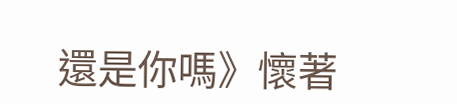還是你嗎》懷著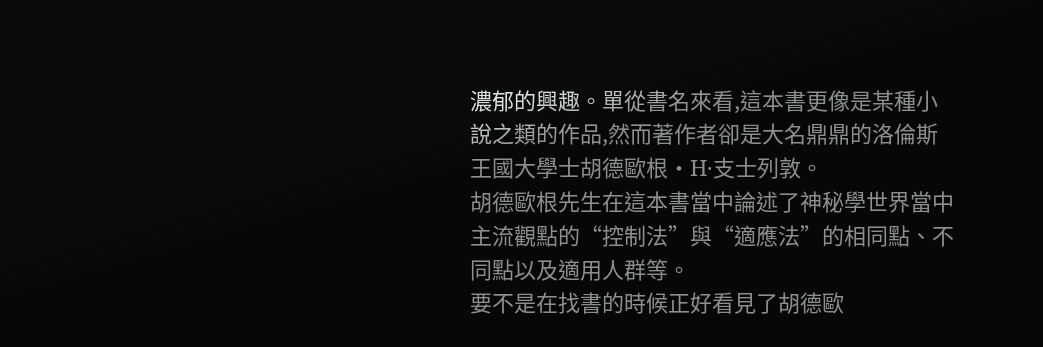濃郁的興趣。單從書名來看,這本書更像是某種小說之類的作品,然而著作者卻是大名鼎鼎的洛倫斯王國大學士胡德歐根·H·支士列敦。
胡德歐根先生在這本書當中論述了神秘學世界當中主流觀點的“控制法”與“適應法”的相同點、不同點以及適用人群等。
要不是在找書的時候正好看見了胡德歐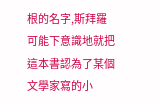根的名字,斯拜羅可能下意識地就把這本書認為了某個文學家寫的小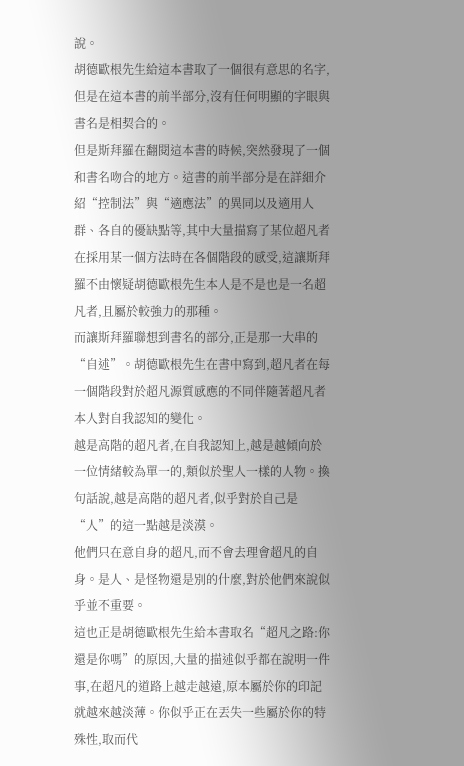說。
胡德歐根先生給這本書取了一個很有意思的名字,但是在這本書的前半部分,沒有任何明顯的字眼與書名是相契合的。
但是斯拜羅在翻閱這本書的時候,突然發現了一個和書名吻合的地方。這書的前半部分是在詳細介紹“控制法”與“適應法”的異同以及適用人群、各自的優缺點等,其中大量描寫了某位超凡者在採用某一個方法時在各個階段的感受,這讓斯拜羅不由懷疑胡德歐根先生本人是不是也是一名超凡者,且屬於較強力的那種。
而讓斯拜羅聯想到書名的部分,正是那一大串的“自述”。胡德歐根先生在書中寫到,超凡者在每一個階段對於超凡源質感應的不同伴隨著超凡者本人對自我認知的變化。
越是高階的超凡者,在自我認知上,越是越傾向於一位情緒較為單一的,類似於聖人一樣的人物。換句話說,越是高階的超凡者,似乎對於自己是“人”的這一點越是淡漠。
他們只在意自身的超凡,而不會去理會超凡的自身。是人、是怪物還是別的什麼,對於他們來說似乎並不重要。
這也正是胡德歐根先生給本書取名“超凡之路:你還是你嗎”的原因,大量的描述似乎都在說明一件事,在超凡的道路上越走越遠,原本屬於你的印記就越來越淡薄。你似乎正在丟失一些屬於你的特殊性,取而代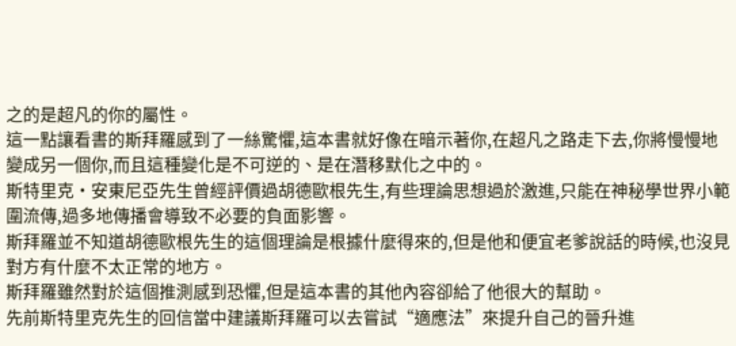之的是超凡的你的屬性。
這一點讓看書的斯拜羅感到了一絲驚懼,這本書就好像在暗示著你,在超凡之路走下去,你將慢慢地變成另一個你,而且這種變化是不可逆的、是在潛移默化之中的。
斯特里克·安東尼亞先生曾經評價過胡德歐根先生,有些理論思想過於激進,只能在神秘學世界小範圍流傳,過多地傳播會導致不必要的負面影響。
斯拜羅並不知道胡德歐根先生的這個理論是根據什麼得來的,但是他和便宜老爹說話的時候,也沒見對方有什麼不太正常的地方。
斯拜羅雖然對於這個推測感到恐懼,但是這本書的其他內容卻給了他很大的幫助。
先前斯特里克先生的回信當中建議斯拜羅可以去嘗試“適應法”來提升自己的晉升進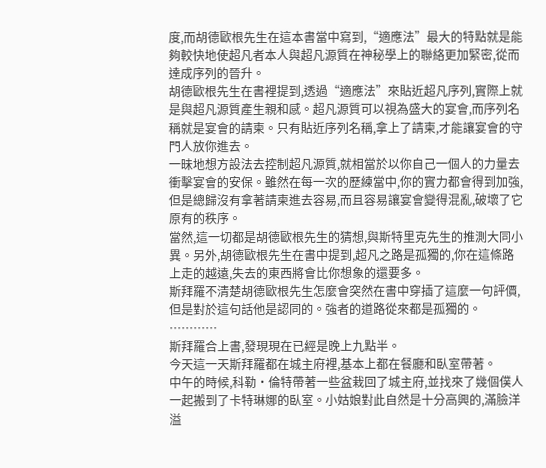度,而胡德歐根先生在這本書當中寫到,“適應法”最大的特點就是能夠較快地使超凡者本人與超凡源質在神秘學上的聯絡更加緊密,從而達成序列的晉升。
胡德歐根先生在書裡提到,透過“適應法”來貼近超凡序列,實際上就是與超凡源質產生親和感。超凡源質可以視為盛大的宴會,而序列名稱就是宴會的請柬。只有貼近序列名稱,拿上了請柬,才能讓宴會的守門人放你進去。
一昧地想方設法去控制超凡源質,就相當於以你自己一個人的力量去衝擊宴會的安保。雖然在每一次的歷練當中,你的實力都會得到加強,但是總歸沒有拿著請柬進去容易,而且容易讓宴會變得混亂,破壞了它原有的秩序。
當然,這一切都是胡德歐根先生的猜想,與斯特里克先生的推測大同小異。另外,胡德歐根先生在書中提到,超凡之路是孤獨的,你在這條路上走的越遠,失去的東西將會比你想象的還要多。
斯拜羅不清楚胡德歐根先生怎麼會突然在書中穿插了這麼一句評價,但是對於這句話他是認同的。強者的道路從來都是孤獨的。
…………
斯拜羅合上書,發現現在已經是晚上九點半。
今天這一天斯拜羅都在城主府裡,基本上都在餐廳和臥室帶著。
中午的時候,科勒·倫特帶著一些盆栽回了城主府,並找來了幾個僕人一起搬到了卡特琳娜的臥室。小姑娘對此自然是十分高興的,滿臉洋溢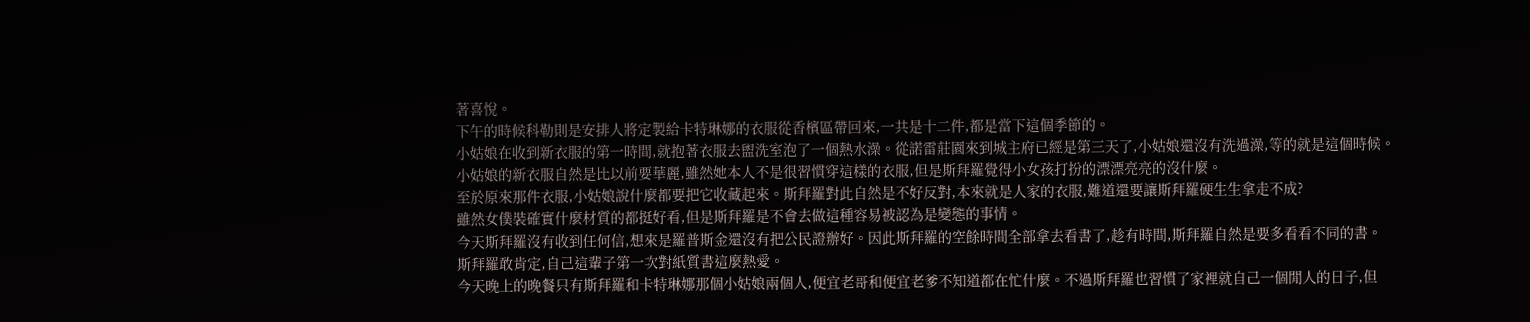著喜悅。
下午的時候科勒則是安排人將定製給卡特琳娜的衣服從香檳區帶回來,一共是十二件,都是當下這個季節的。
小姑娘在收到新衣服的第一時間,就抱著衣服去盥洗室泡了一個熱水澡。從諾雷莊園來到城主府已經是第三天了,小姑娘還沒有洗過澡,等的就是這個時候。
小姑娘的新衣服自然是比以前要華麗,雖然她本人不是很習慣穿這樣的衣服,但是斯拜羅覺得小女孩打扮的漂漂亮亮的沒什麼。
至於原來那件衣服,小姑娘說什麼都要把它收藏起來。斯拜羅對此自然是不好反對,本來就是人家的衣服,難道還要讓斯拜羅硬生生拿走不成?
雖然女僕裝確實什麼材質的都挺好看,但是斯拜羅是不會去做這種容易被認為是變態的事情。
今天斯拜羅沒有收到任何信,想來是羅普斯金還沒有把公民證辦好。因此斯拜羅的空餘時間全部拿去看書了,趁有時間,斯拜羅自然是要多看看不同的書。
斯拜羅敢肯定,自己這輩子第一次對紙質書這麼熱愛。
今天晚上的晚餐只有斯拜羅和卡特琳娜那個小姑娘兩個人,便宜老哥和便宜老爹不知道都在忙什麼。不過斯拜羅也習慣了家裡就自己一個閒人的日子,但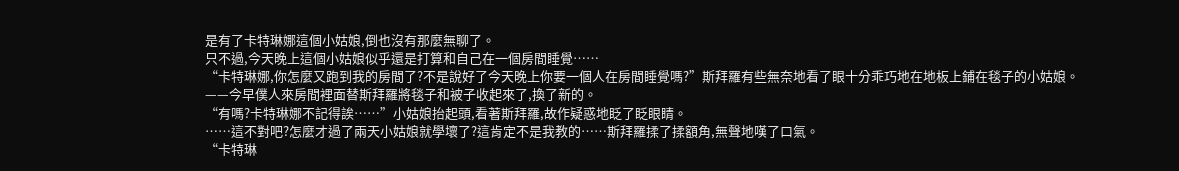是有了卡特琳娜這個小姑娘,倒也沒有那麼無聊了。
只不過,今天晚上這個小姑娘似乎還是打算和自己在一個房間睡覺……
“卡特琳娜,你怎麼又跑到我的房間了?不是說好了今天晚上你要一個人在房間睡覺嗎?”斯拜羅有些無奈地看了眼十分乖巧地在地板上鋪在毯子的小姑娘。
——今早僕人來房間裡面替斯拜羅將毯子和被子收起來了,換了新的。
“有嗎?卡特琳娜不記得誒……”小姑娘抬起頭,看著斯拜羅,故作疑惑地眨了眨眼睛。
……這不對吧?怎麼才過了兩天小姑娘就學壞了?這肯定不是我教的……斯拜羅揉了揉額角,無聲地嘆了口氣。
“卡特琳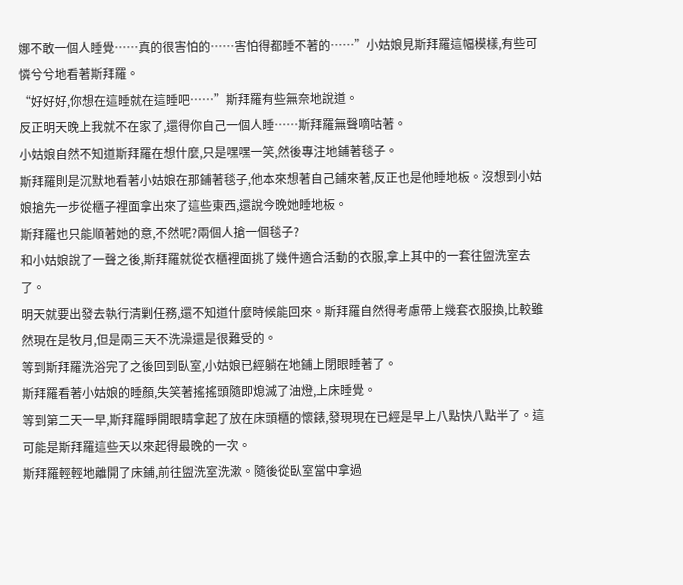娜不敢一個人睡覺……真的很害怕的……害怕得都睡不著的……”小姑娘見斯拜羅這幅模樣,有些可憐兮兮地看著斯拜羅。
“好好好,你想在這睡就在這睡吧……”斯拜羅有些無奈地說道。
反正明天晚上我就不在家了,還得你自己一個人睡……斯拜羅無聲嘀咕著。
小姑娘自然不知道斯拜羅在想什麼,只是嘿嘿一笑,然後專注地鋪著毯子。
斯拜羅則是沉默地看著小姑娘在那鋪著毯子,他本來想著自己鋪來著,反正也是他睡地板。沒想到小姑娘搶先一步從櫃子裡面拿出來了這些東西,還說今晚她睡地板。
斯拜羅也只能順著她的意,不然呢?兩個人搶一個毯子?
和小姑娘說了一聲之後,斯拜羅就從衣櫃裡面挑了幾件適合活動的衣服,拿上其中的一套往盥洗室去了。
明天就要出發去執行清剿任務,還不知道什麼時候能回來。斯拜羅自然得考慮帶上幾套衣服換,比較雖然現在是牧月,但是兩三天不洗澡還是很難受的。
等到斯拜羅洗浴完了之後回到臥室,小姑娘已經躺在地鋪上閉眼睡著了。
斯拜羅看著小姑娘的睡顏,失笑著搖搖頭隨即熄滅了油燈,上床睡覺。
等到第二天一早,斯拜羅睜開眼睛拿起了放在床頭櫃的懷錶,發現現在已經是早上八點快八點半了。這可能是斯拜羅這些天以來起得最晚的一次。
斯拜羅輕輕地離開了床鋪,前往盥洗室洗漱。隨後從臥室當中拿過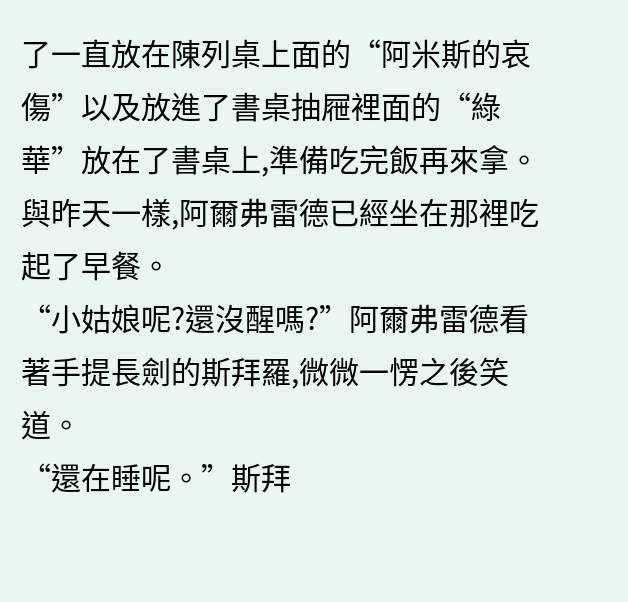了一直放在陳列桌上面的“阿米斯的哀傷”以及放進了書桌抽屜裡面的“綠華”放在了書桌上,準備吃完飯再來拿。
與昨天一樣,阿爾弗雷德已經坐在那裡吃起了早餐。
“小姑娘呢?還沒醒嗎?”阿爾弗雷德看著手提長劍的斯拜羅,微微一愣之後笑道。
“還在睡呢。”斯拜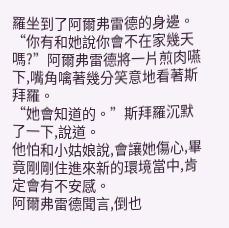羅坐到了阿爾弗雷德的身邊。
“你有和她說你會不在家幾天嗎?”阿爾弗雷德將一片煎肉嚥下,嘴角噙著幾分笑意地看著斯拜羅。
“她會知道的。”斯拜羅沉默了一下,說道。
他怕和小姑娘說,會讓她傷心,畢竟剛剛住進來新的環境當中,肯定會有不安感。
阿爾弗雷德聞言,倒也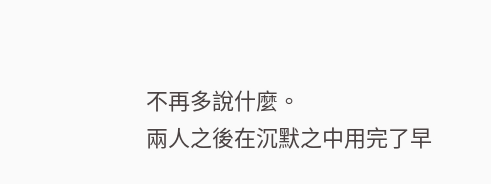不再多說什麼。
兩人之後在沉默之中用完了早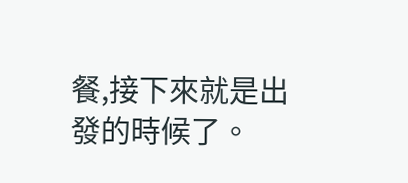餐,接下來就是出發的時候了。